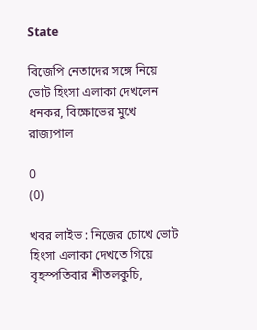State

বিজেপি নেতাদের সঙ্গে নিয়ে ভোট হিংসা এলাকা দেখলেন ধনকর, বিক্ষোভের মুখে রাজ্যপাল

0
(0)

খবর লাইভ : নিজের চোখে ভোট হিংসা এলাকা দেখতে গিয়ে বৃহস্পতিবার শীতলকুচি,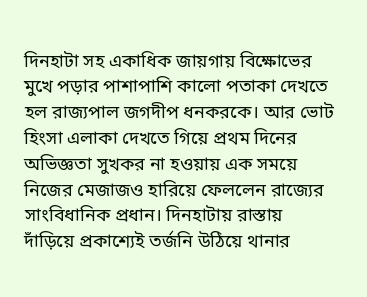দিনহাটা সহ একাধিক জায়গায় বিক্ষোভের মুখে পড়ার পাশাপাশি কালো পতাকা দেখতে হল রাজ্যপাল জগদীপ ধনকরকে। আর ভোট হিংসা এলাকা দেখতে গিয়ে প্রথম দিনের অভিজ্ঞতা সুখকর না হওয়ায় এক সময়ে নিজের মেজাজও হারিয়ে ফেললেন রাজ্যের সাংবিধানিক প্রধান। দিনহাটায় রাস্তায় দাঁড়িয়ে প্রকাশ্যেই তর্জনি উঠিয়ে থানার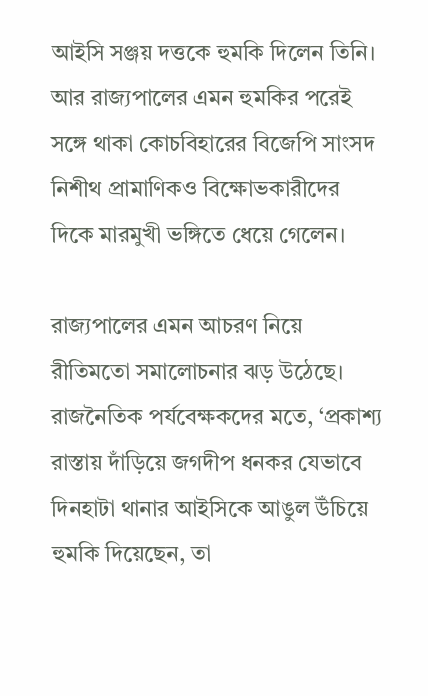আইসি সঞ্জয় দত্তকে হুমকি দিলেন তিনি। আর রাজ্যপালের এমন হুমকির পরেই সঙ্গে থাকা কোচবিহারের বিজেপি সাংসদ নিশীথ প্রামাণিকও বিক্ষোভকারীদের দিকে মারমুখী ভঙ্গিতে ধেয়ে গেলেন।

রাজ্যপালের এমন আচরণ নিয়ে রীতিমতো সমালোচনার ঝড় উঠেছে। রাজনৈতিক পর্যবেক্ষকদের মতে, ‘প্রকাশ্য রাস্তায় দাঁড়িয়ে জগদীপ ধনকর যেভাবে দিনহাটা থানার আইসিকে আঙুল উঁচিয়ে হুমকি দিয়েছেন, তা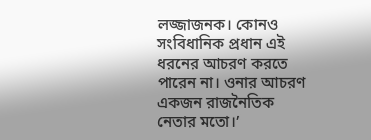লজ্জাজনক। কোনও সংবিধানিক প্রধান এই ধরনের আচরণ করতে পারেন না। ওনার আচরণ একজন রাজনৈতিক নেতার মতো।’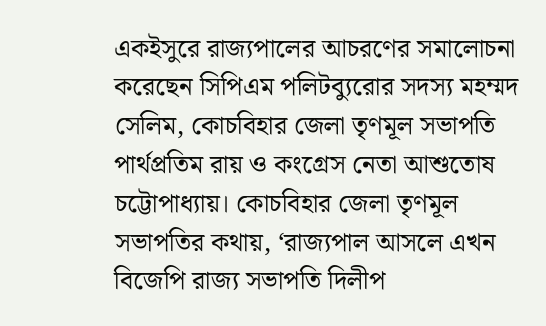একইসুরে রাজ্যপালের আচরণের সমালোচনা করেছেন সিপিএম পলিটব্যুরোর সদস্য মহম্মদ সেলিম, কোচবিহার জেলা তৃণমূল সভাপতি পার্থপ্রতিম রায় ও কংগ্রেস নেতা আশুতোষ চট্টোপাধ্যায়। কোচবিহার জেলা তৃণমূল সভাপতির কথায়, ‘রাজ্যপাল আসলে এখন বিজেপি রাজ্য সভাপতি দিলীপ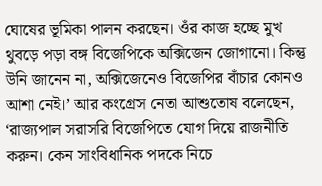ঘোষের ভূমিকা পালন করছেন। ওঁর কাজ হচ্ছে মুখ থুবড়ে পড়া বঙ্গ বিজেপিকে অক্সিজেন জোগানো। কিন্তু উনি জানেন না, অক্সিজেনেও বিজেপির বাঁচার কোনও আশা নেই।’ আর কংগ্রেস নেতা আশুতোষ বলেছেন, ‘রাজ্যপাল সরাসরি বিজেপিতে যোগ দিয়ে রাজনীতি করুন। কেন সাংবিধানিক পদকে নিচে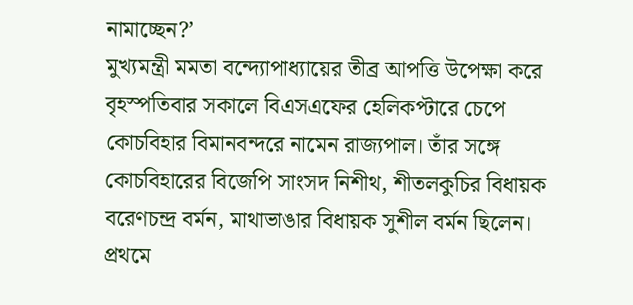নামাচ্ছেন?’
মুখ্যমন্ত্রী মমতা বন্দ্যোপাধ্যায়ের তীব্র আপত্তি উপেক্ষা করে বৃহস্পতিবার সকালে বিএসএফের হেলিকপ্টারে চেপে কোচবিহার বিমানবন্দরে নামেন রাজ্যপাল। তাঁর সঙ্গে কোচবিহারের বিজেপি সাংসদ নিশীথ, শীতলকুচির বিধায়ক বরেণচন্দ্র বর্মন, মাথাভাঙার বিধায়ক সুশীল বর্মন ছিলেন। প্রথমে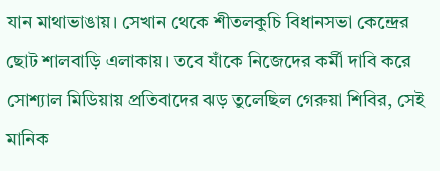যান মাথাভাঙায়। সেখান থেকে শীতলকুচি বিধানসভা কেন্দ্রের ছোট শালবাড়ি এলাকায়। তবে যাঁকে নিজেদের কর্মী দাবি করে সোশ্যাল মিডিয়ায় প্রতিবাদের ঝড় তুলেছিল গেরুয়া শিবির, সেই মানিক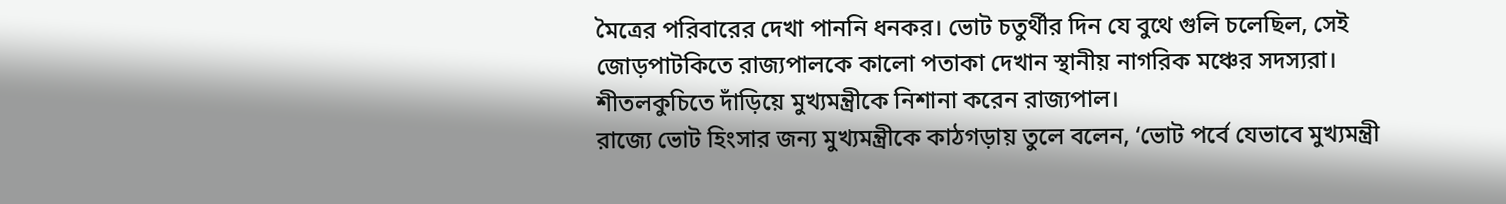মৈত্রের পরিবারের দেখা পাননি ধনকর। ভোট চতুর্থীর দিন যে বুথে গুলি চলেছিল, সেই জোড়পাটকিতে রাজ্যপালকে কালো পতাকা দেখান স্থানীয় নাগরিক মঞ্চের সদস্যরা। শীতলকুচিতে দাঁড়িয়ে মুখ্যমন্ত্রীকে নিশানা করেন রাজ্যপাল।
রাজ্যে ভোট হিংসার জন্য মুখ্যমন্ত্রীকে কাঠগড়ায় তুলে বলেন, ‘ভোট পর্বে যেভাবে মুখ্যমন্ত্রী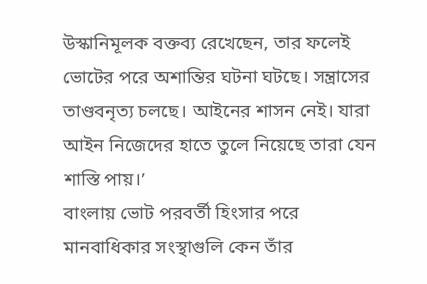উস্কানিমূলক বক্তব্য রেখেছেন, তার ফলেই ভোটের পরে অশান্তির ঘটনা ঘটছে। সন্ত্রাসের তাণ্ডবনৃত্য চলছে। আইনের শাসন নেই। যারা আইন নিজেদের হাতে তুলে নিয়েছে তারা যেন শাস্তি পায়।’
বাংলায় ভোট পরবর্তী হিংসার পরে মানবাধিকার সংস্থাগুলি কেন তাঁর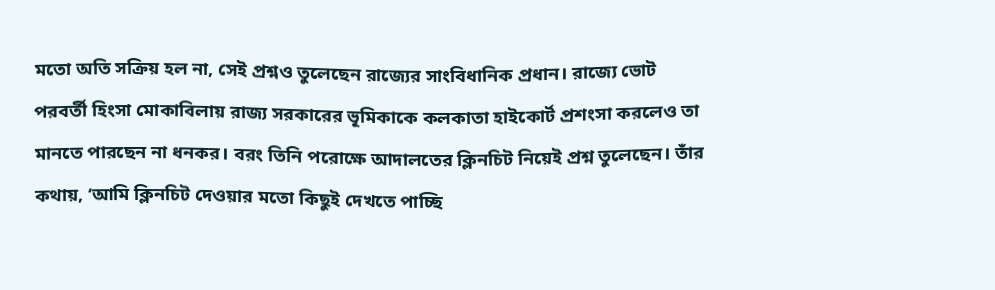মতো অতি সক্রিয় হল না, সেই প্রশ্নও তুলেছেন রাজ্যের সাংবিধানিক প্রধান। রাজ্যে ভোট পরবর্তী হিংসা মোকাবিলায় রাজ্য সরকারের ভূমিকাকে কলকাতা হাইকোর্ট প্রশংসা করলেও তা মানতে পারছেন না ধনকর। বরং তিনি পরোক্ষে আদালতের ক্লিনচিট নিয়েই প্রশ্ন তুলেছেন। তাঁর কথায়, ‘আমি ক্লিনচিট দেওয়ার মতো কিছুই দেখতে পাচ্ছি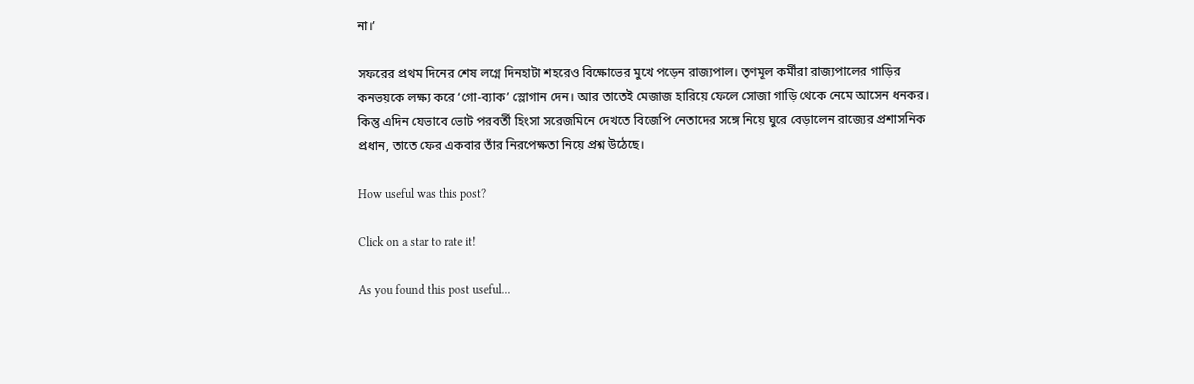না।’

সফরের প্রথম দিনের শেষ লগ্নে দিনহাটা শহরেও বিক্ষোভের মুখে পড়েন রাজ্যপাল। তৃণমূল কর্মীরা রাজ্যপালের গাড়ির কনভয়কে লক্ষ্য করে ‘গো-ব্যাক’ স্লোগান দেন। আর তাতেই মেজাজ হারিয়ে ফেলে সোজা গাড়ি থেকে নেমে আসেন ধনকর। কিন্তু এদিন যেভাবে ভোট পরবর্তী হিংসা সরেজমিনে দেখতে বিজেপি নেতাদের সঙ্গে নিয়ে ঘুরে বেড়ালেন রাজ্যের প্রশাসনিক প্রধান, তাতে ফের একবার তাঁর নিরপেক্ষতা নিয়ে প্রশ্ন উঠেছে।

How useful was this post?

Click on a star to rate it!

As you found this post useful...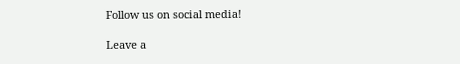Follow us on social media!

Leave a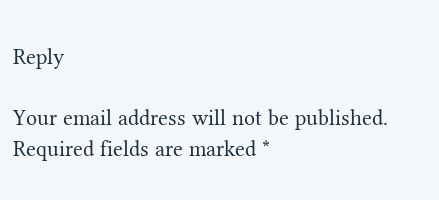Reply

Your email address will not be published. Required fields are marked *